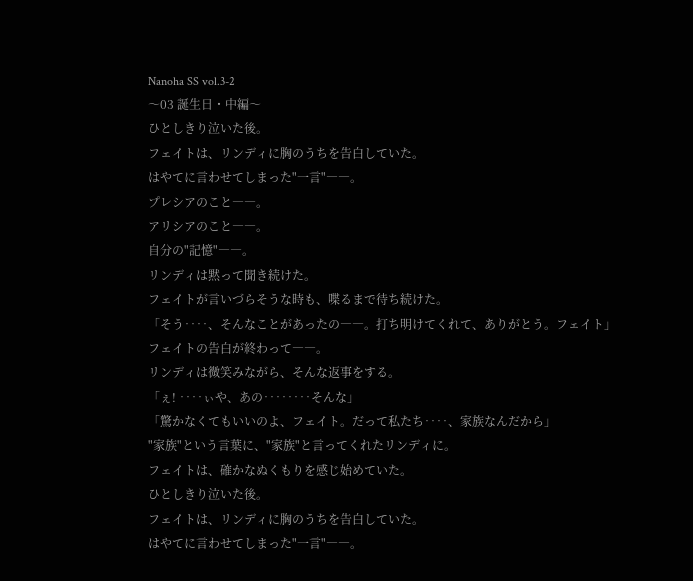Nanoha SS vol.3-2
〜03 誕生日・中編〜
ひとしきり泣いた後。
フェイトは、リンディに胸のうちを告白していた。
はやてに言わせてしまった"一言"――。
プレシアのこと――。
アリシアのこと――。
自分の"記憶"――。
リンディは黙って聞き続けた。
フェイトが言いづらそうな時も、喋るまで待ち続けた。
「そう‥‥、そんなことがあったの――。打ち明けてくれて、ありがとう。フェイト」
フェイトの告白が終わって――。
リンディは微笑みながら、そんな返事をする。
「ぇ! ‥‥ぃや、あの‥‥‥‥そんな」
「驚かなくてもいいのよ、フェイト。だって私たち‥‥、家族なんだから」
"家族"という言葉に、"家族"と言ってくれたリンディに。
フェイトは、確かなぬくもりを感じ始めていた。
ひとしきり泣いた後。
フェイトは、リンディに胸のうちを告白していた。
はやてに言わせてしまった"一言"――。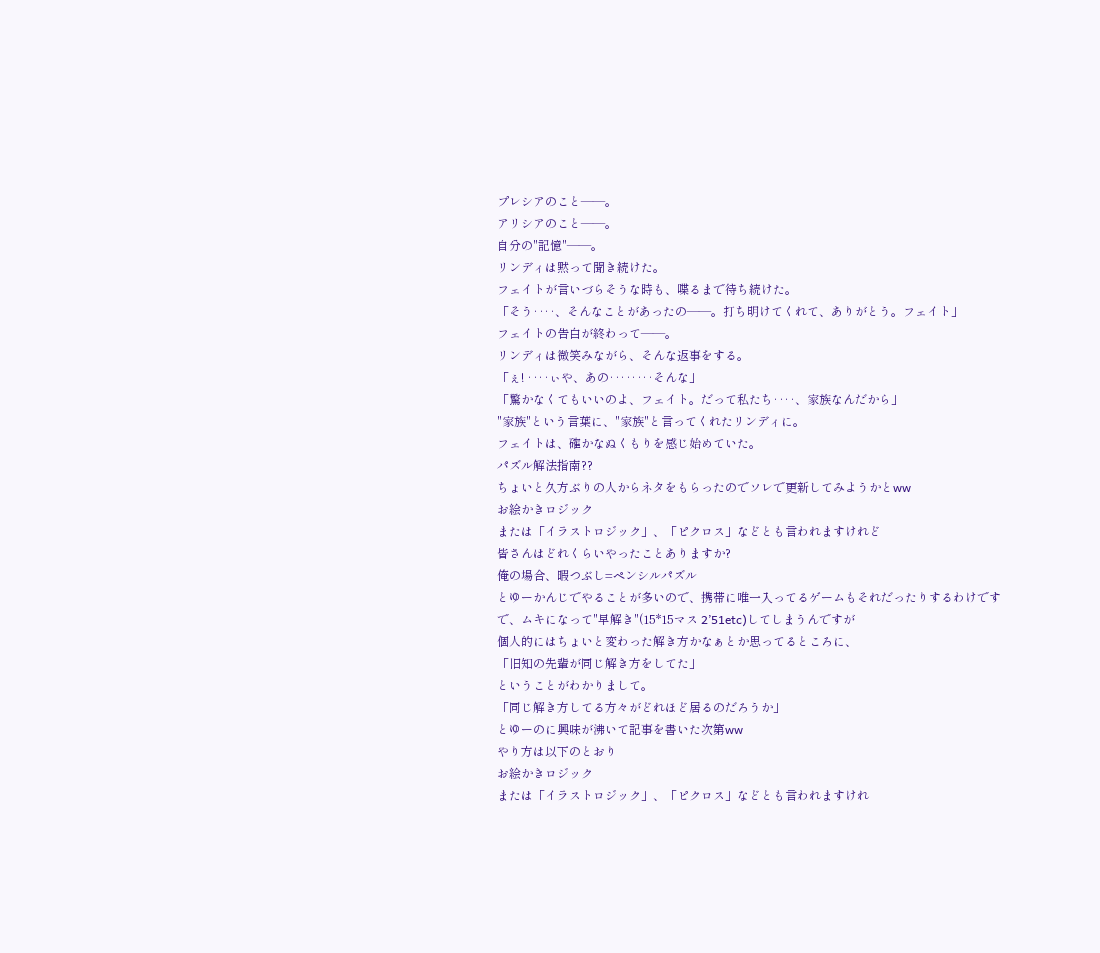プレシアのこと――。
アリシアのこと――。
自分の"記憶"――。
リンディは黙って聞き続けた。
フェイトが言いづらそうな時も、喋るまで待ち続けた。
「そう‥‥、そんなことがあったの――。打ち明けてくれて、ありがとう。フェイト」
フェイトの告白が終わって――。
リンディは微笑みながら、そんな返事をする。
「ぇ! ‥‥ぃや、あの‥‥‥‥そんな」
「驚かなくてもいいのよ、フェイト。だって私たち‥‥、家族なんだから」
"家族"という言葉に、"家族"と言ってくれたリンディに。
フェイトは、確かなぬくもりを感じ始めていた。
パズル解法指南??
ちょいと久方ぶりの人からネタをもらったのでソレで更新してみようかとww
お絵かきロジック
または「イラストロジック」、「ピクロス」などとも言われますけれど
皆さんはどれくらいやったことありますか?
俺の場合、暇つぶし=ペンシルパズル
とゆーかんじでやることが多いので、携帯に唯一入ってるゲームもそれだったりするわけです
で、ムキになって"早解き"(15*15マス 2’51etc)してしまうんですが
個人的にはちょいと変わった解き方かなぁとか思ってるところに、
「旧知の先輩が同じ解き方をしてた」
ということがわかりまして。
「同じ解き方してる方々がどれほど居るのだろうか」
とゆーのに興味が沸いて記事を書いた次第ww
やり方は以下のとおり
お絵かきロジック
または「イラストロジック」、「ピクロス」などとも言われますけれ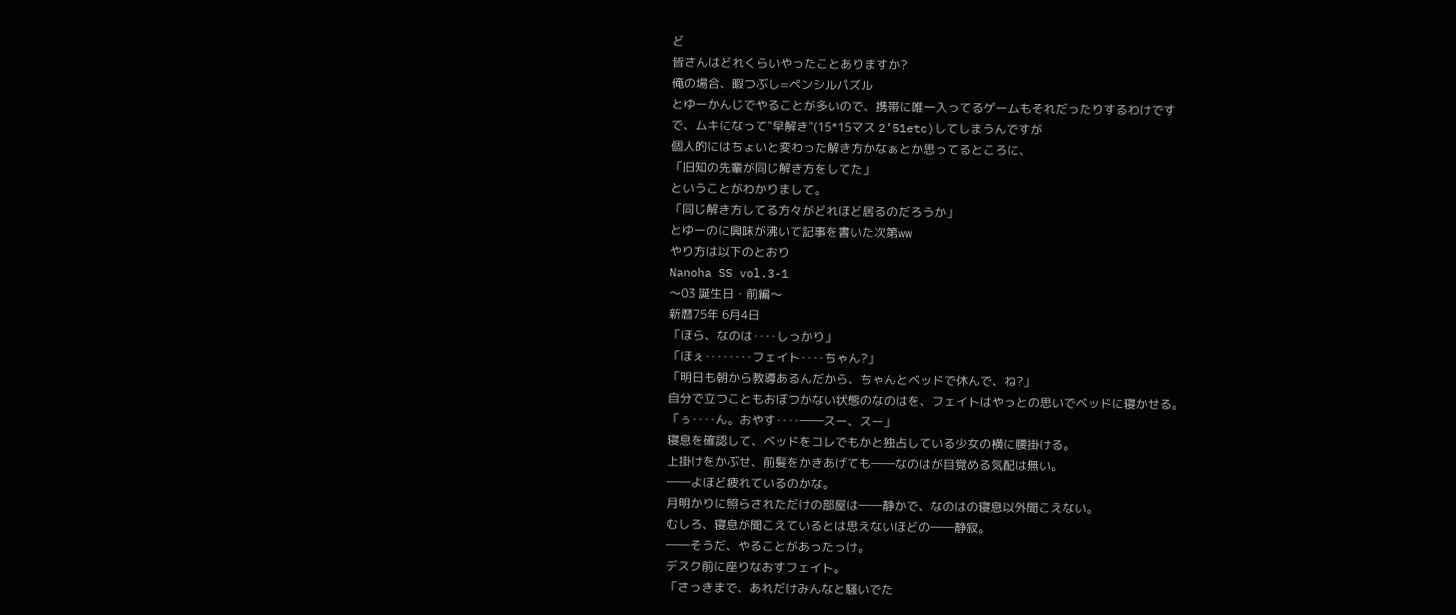ど
皆さんはどれくらいやったことありますか?
俺の場合、暇つぶし=ペンシルパズル
とゆーかんじでやることが多いので、携帯に唯一入ってるゲームもそれだったりするわけです
で、ムキになって"早解き"(15*15マス 2’51etc)してしまうんですが
個人的にはちょいと変わった解き方かなぁとか思ってるところに、
「旧知の先輩が同じ解き方をしてた」
ということがわかりまして。
「同じ解き方してる方々がどれほど居るのだろうか」
とゆーのに興味が沸いて記事を書いた次第ww
やり方は以下のとおり
Nanoha SS vol.3-1
〜03 誕生日・前編〜
新暦75年 6月4日
「ほら、なのは‥‥しっかり」
「ほぇ‥‥‥‥フェイト‥‥ちゃん?」
「明日も朝から教導あるんだから、ちゃんとベッドで休んで、ね?」
自分で立つこともおぼつかない状態のなのはを、フェイトはやっとの思いでベッドに寝かせる。
「ぅ‥‥ん。おやす‥‥――スー、スー」
寝息を確認して、ベッドをコレでもかと独占している少女の横に腰掛ける。
上掛けをかぶせ、前髪をかきあげても――なのはが目覚める気配は無い。
――よほど疲れているのかな。
月明かりに照らされただけの部屋は――静かで、なのはの寝息以外聞こえない。
むしろ、寝息が聞こえているとは思えないほどの――静寂。
――そうだ、やることがあったっけ。
デスク前に座りなおすフェイト。
「さっきまで、あれだけみんなと騒いでた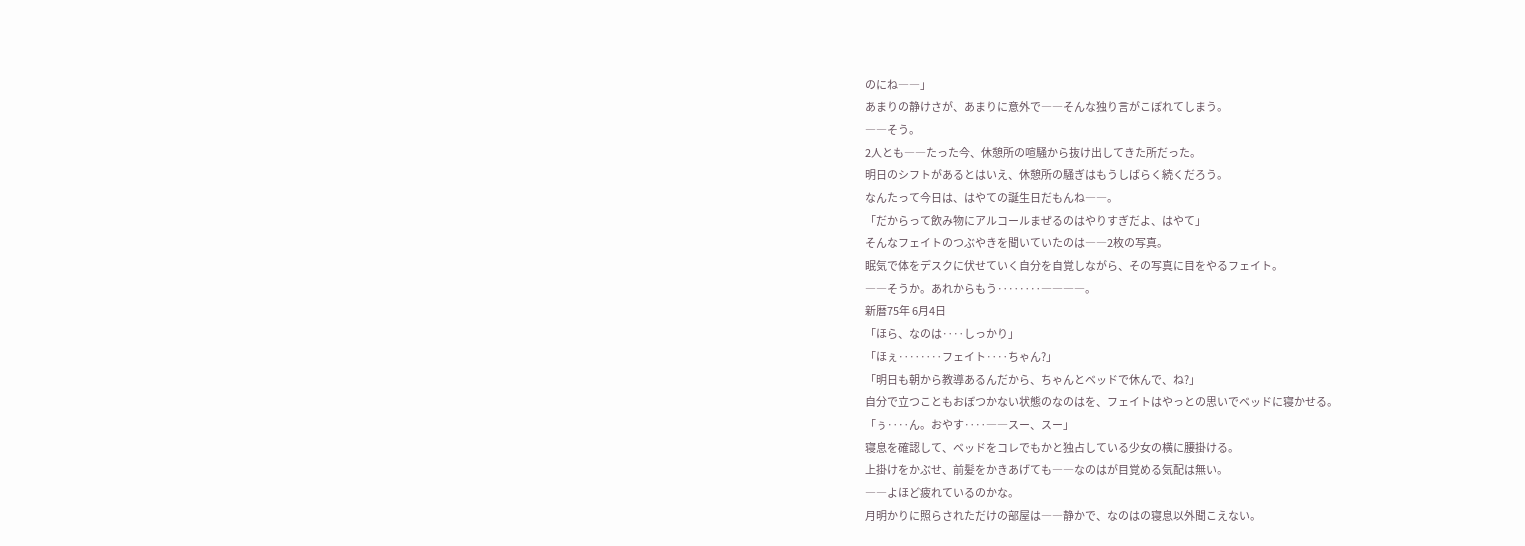のにね――」
あまりの静けさが、あまりに意外で――そんな独り言がこぼれてしまう。
――そう。
2人とも――たった今、休憩所の喧騒から抜け出してきた所だった。
明日のシフトがあるとはいえ、休憩所の騒ぎはもうしばらく続くだろう。
なんたって今日は、はやての誕生日だもんね――。
「だからって飲み物にアルコールまぜるのはやりすぎだよ、はやて」
そんなフェイトのつぶやきを聞いていたのは――2枚の写真。
眠気で体をデスクに伏せていく自分を自覚しながら、その写真に目をやるフェイト。
――そうか。あれからもう‥‥‥‥――――。
新暦75年 6月4日
「ほら、なのは‥‥しっかり」
「ほぇ‥‥‥‥フェイト‥‥ちゃん?」
「明日も朝から教導あるんだから、ちゃんとベッドで休んで、ね?」
自分で立つこともおぼつかない状態のなのはを、フェイトはやっとの思いでベッドに寝かせる。
「ぅ‥‥ん。おやす‥‥――スー、スー」
寝息を確認して、ベッドをコレでもかと独占している少女の横に腰掛ける。
上掛けをかぶせ、前髪をかきあげても――なのはが目覚める気配は無い。
――よほど疲れているのかな。
月明かりに照らされただけの部屋は――静かで、なのはの寝息以外聞こえない。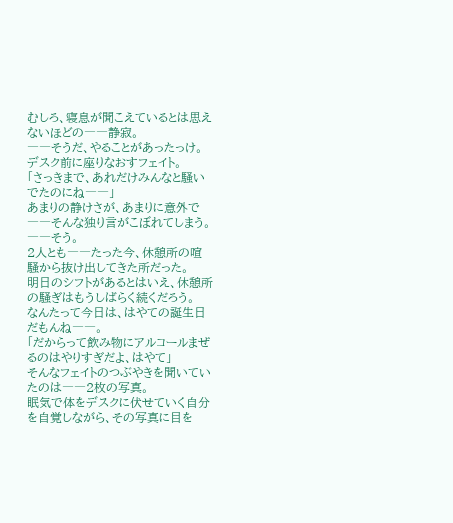むしろ、寝息が聞こえているとは思えないほどの――静寂。
――そうだ、やることがあったっけ。
デスク前に座りなおすフェイト。
「さっきまで、あれだけみんなと騒いでたのにね――」
あまりの静けさが、あまりに意外で――そんな独り言がこぼれてしまう。
――そう。
2人とも――たった今、休憩所の喧騒から抜け出してきた所だった。
明日のシフトがあるとはいえ、休憩所の騒ぎはもうしばらく続くだろう。
なんたって今日は、はやての誕生日だもんね――。
「だからって飲み物にアルコールまぜるのはやりすぎだよ、はやて」
そんなフェイトのつぶやきを聞いていたのは――2枚の写真。
眠気で体をデスクに伏せていく自分を自覚しながら、その写真に目を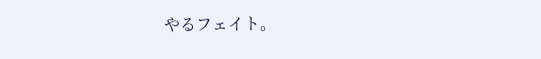やるフェイト。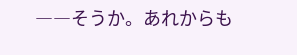――そうか。あれからも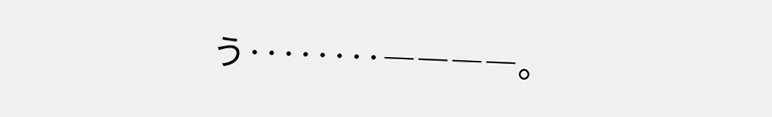う‥‥‥‥――――。